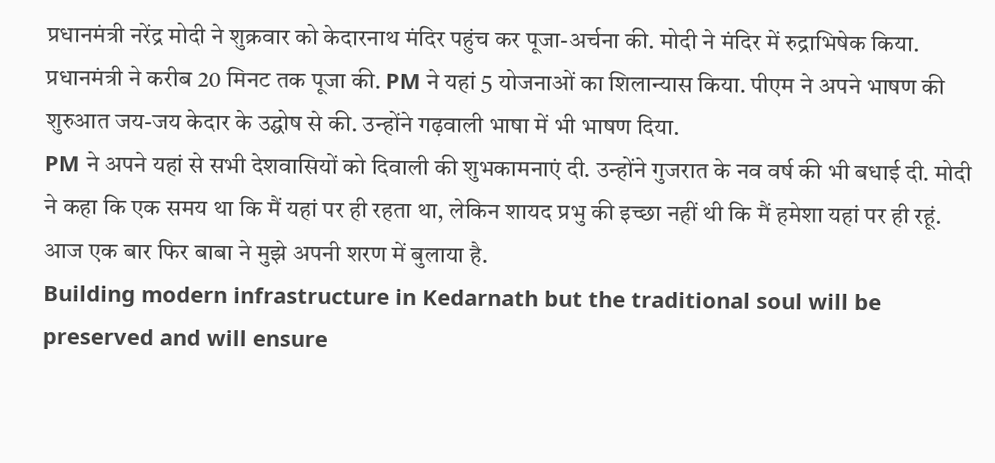प्रधानमंत्री नरेंद्र मोदी ने शुक्रवार को केदारनाथ मंदिर पहुंच कर पूजा-अर्चना की. मोदी ने मंदिर में रुद्राभिषेक किया. प्रधानमंत्री ने करीब 20 मिनट तक पूजा की. PM ने यहां 5 योजनाओं का शिलान्यास किया. पीएम ने अपने भाषण की शुरुआत जय-जय केदार के उद्घोष से की. उन्होंने गढ़वाली भाषा में भी भाषण दिया.
PM ने अपने यहां से सभी देशवासियों को दिवाली की शुभकामनाएं दी. उन्होंने गुजरात के नव वर्ष की भी बधाई दी. मोदी ने कहा कि एक समय था कि मैं यहां पर ही रहता था, लेकिन शायद प्रभु की इच्छा नहीं थी कि मैं हमेशा यहां पर ही रहूं. आज एक बार फिर बाबा ने मुझे अपनी शरण में बुलाया है.
Building modern infrastructure in Kedarnath but the traditional soul will be preserved and will ensure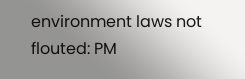environment laws not flouted: PM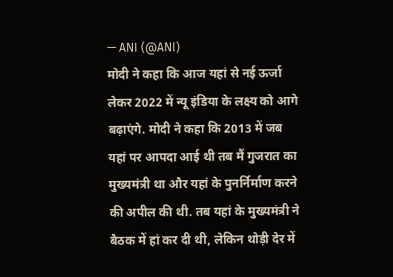— ANI (@ANI)
मोदी ने कहा कि आज यहां से नई ऊर्जा लेकर 2022 में न्यू इंडिया के लक्ष्य को आगे बढ़ाएंगे. मोदी ने कहा कि 2013 में जब यहां पर आपदा आई थी तब मैं गुजरात का मुख्यमंत्री था और यहां के पुनर्निर्माण करने की अपील की थी. तब यहां के मुख्यमंत्री ने बैठक में हां कर दी थी, लेकिन थोड़ी देर में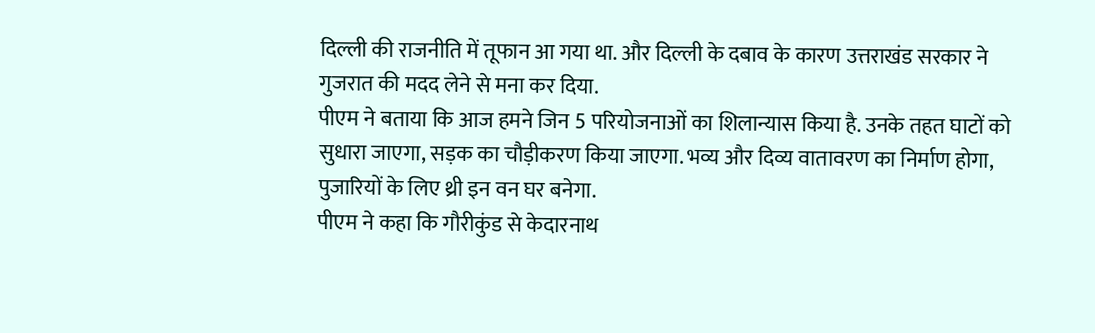दिल्ली की राजनीति में तूफान आ गया था. और दिल्ली के दबाव के कारण उत्तराखंड सरकार ने गुजरात की मदद लेने से मना कर दिया.
पीएम ने बताया कि आज हमने जिन 5 परियोजनाओं का शिलान्यास किया है. उनके तहत घाटों को सुधारा जाएगा, सड़क का चौड़ीकरण किया जाएगा. भव्य और दिव्य वातावरण का निर्माण होगा, पुजारियों के लिए थ्री इन वन घर बनेगा.
पीएम ने कहा कि गौरीकुंड से केदारनाथ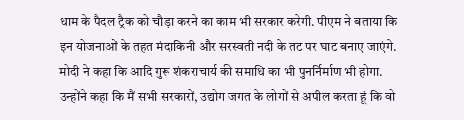धाम के पैदल ट्रैक को चौड़ा करने का काम भी सरकार करेगी. पीएम ने बताया कि इन योजनाओं के तहत मंदाकिनी और सरस्वती नदी के तट पर घाट बनाए जाएंगे.
मोदी ने कहा कि आदि गुरू शंकराचार्य की समाधि का भी पुनर्निर्माण भी होगा. उन्होंने कहा कि मैं सभी सरकारों, उद्योग जगत के लोगों से अपील करता हूं कि वो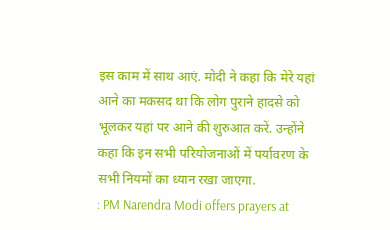इस काम में साथ आएं. मोदी ने कहा कि मेरे यहां आने का मकसद था कि लोग पुराने हादसे को भूलकर यहां पर आने की शुरुआत करें. उन्होंने कहा कि इन सभी परियोजनाओं में पर्यावरण के सभी नियमों का ध्यान रखा जाएगा.
: PM Narendra Modi offers prayers at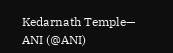Kedarnath Temple— ANI (@ANI)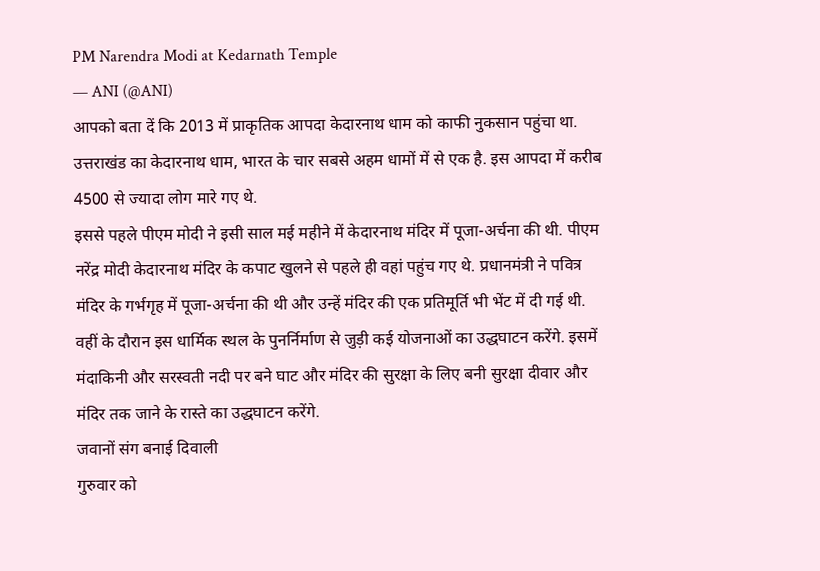PM Narendra Modi at Kedarnath Temple
— ANI (@ANI)
आपको बता दें कि 2013 में प्राकृतिक आपदा केदारनाथ धाम को काफी नुकसान पहुंचा था. उत्तराखंड का केदारनाथ धाम, भारत के चार सबसे अहम धामों में से एक है. इस आपदा में करीब 4500 से ज्यादा लोग मारे गए थे.
इससे पहले पीएम मोदी ने इसी साल मई महीने में केदारनाथ मंदिर में पूजा-अर्चना की थी. पीएम नरेंद्र मोदी केदारनाथ मंदिर के कपाट खुलने से पहले ही वहां पहुंच गए थे. प्रधानमंत्री ने पवित्र मंदिर के गर्भगृह में पूजा-अर्चना की थी और उन्हें मंदिर की एक प्रतिमूर्ति भी भेंट में दी गई थी.
वहीं के दौरान इस धार्मिक स्थल के पुनर्निर्माण से जुड़ी कई योजनाओं का उद्धघाटन करेंगे. इसमें मंदाकिनी और सरस्वती नदी पर बने घाट और मंदिर की सुरक्षा के लिए बनी सुरक्षा दीवार और मंदिर तक जाने के रास्ते का उद्धघाटन करेंगे.
जवानों संग बनाई दिवाली
गुरुवार को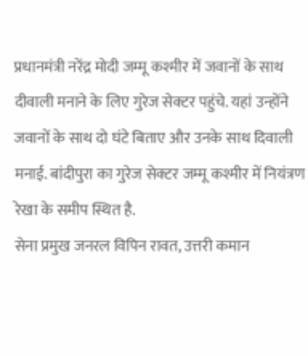प्रधानमंत्री नरेंद्र मोदी जम्मू कश्मीर में जवानों के साथ दीवाली मनाने के लिए गुरेज सेक्टर पहुंचे. यहां उन्होंने जवानों के साथ दो घंटे बिताए और उनके साथ दिवाली मनाई. बांदीपुरा का गुरेज सेक्टर जम्मू कश्मीर में नियंत्रण रेखा के समीप स्थित है.
सेना प्रमुख जनरल विपिन रावत, उत्तरी कमान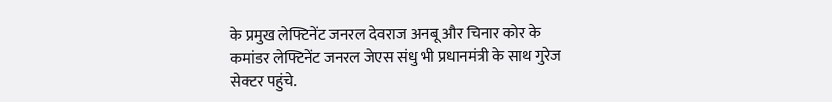के प्रमुख लेफ्टिनेंट जनरल देवराज अनबू और चिनार कोर के कमांडर लेफ्टिनेंट जनरल जेएस संधु भी प्रधानमंत्री के साथ गुरेज सेक्टर पहुंचे.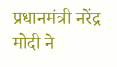प्रधानमंत्री नरेंद्र मोदी ने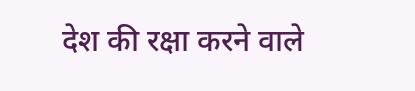देश की रक्षा करने वाले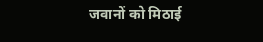जवानों को मिठाई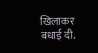खिलाकर बधाई दी.